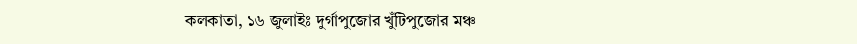কলকাতা, ১৬ জুলাইঃ দুর্গাপুজোর খুঁটিপুজোর মঞ্চ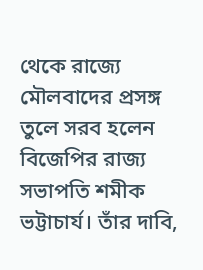থেকে রাজ্যে মৌলবাদের প্রসঙ্গ তুলে সরব হলেন বিজেপির রাজ্য সভাপতি শমীক ভট্টাচার্য। তাঁর দাবি,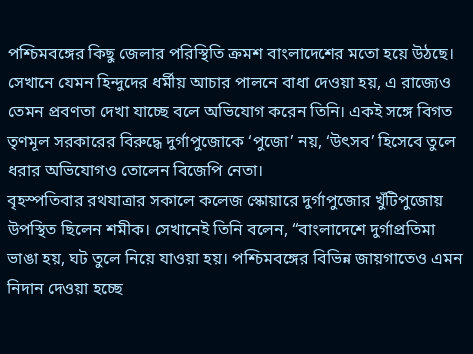পশ্চিমবঙ্গের কিছু জেলার পরিস্থিতি ক্রমশ বাংলাদেশের মতো হয়ে উঠছে। সেখানে যেমন হিন্দুদের ধর্মীয় আচার পালনে বাধা দেওয়া হয়, এ রাজ্যেও তেমন প্রবণতা দেখা যাচ্ছে বলে অভিযোগ করেন তিনি। একই সঙ্গে বিগত তৃণমূল সরকারের বিরুদ্ধে দুর্গাপুজোকে ‘পুজো’ নয়, ‘উৎসব’ হিসেবে তুলে ধরার অভিযোগও তোলেন বিজেপি নেতা।
বৃহস্পতিবার রথযাত্রার সকালে কলেজ স্কোয়ারে দুর্গাপুজোর খুঁটিপুজোয় উপস্থিত ছিলেন শমীক। সেখানেই তিনি বলেন, “বাংলাদেশে দুর্গাপ্রতিমা ভাঙা হয়, ঘট তুলে নিয়ে যাওয়া হয়। পশ্চিমবঙ্গের বিভিন্ন জায়গাতেও এমন নিদান দেওয়া হচ্ছে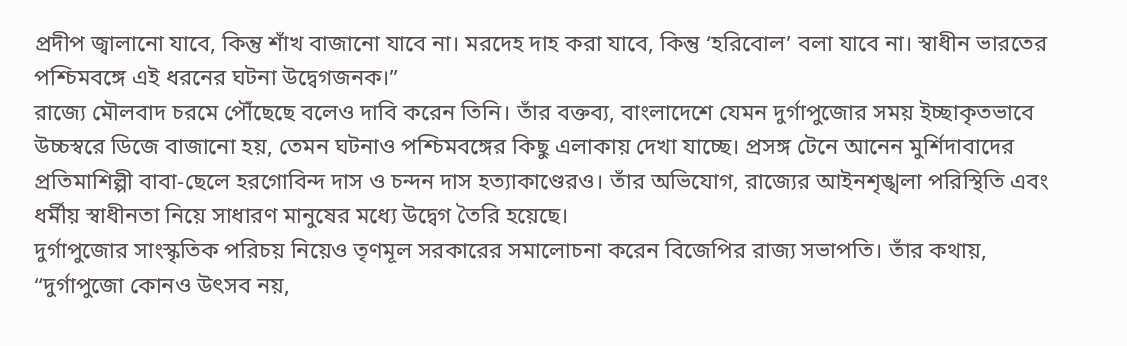প্রদীপ জ্বালানো যাবে, কিন্তু শাঁখ বাজানো যাবে না। মরদেহ দাহ করা যাবে, কিন্তু ‘হরিবোল’ বলা যাবে না। স্বাধীন ভারতের পশ্চিমবঙ্গে এই ধরনের ঘটনা উদ্বেগজনক।”
রাজ্যে মৌলবাদ চরমে পৌঁছেছে বলেও দাবি করেন তিনি। তাঁর বক্তব্য, বাংলাদেশে যেমন দুর্গাপুজোর সময় ইচ্ছাকৃতভাবে উচ্চস্বরে ডিজে বাজানো হয়, তেমন ঘটনাও পশ্চিমবঙ্গের কিছু এলাকায় দেখা যাচ্ছে। প্রসঙ্গ টেনে আনেন মুর্শিদাবাদের প্রতিমাশিল্পী বাবা-ছেলে হরগোবিন্দ দাস ও চন্দন দাস হত্যাকাণ্ডেরও। তাঁর অভিযোগ, রাজ্যের আইনশৃঙ্খলা পরিস্থিতি এবং ধর্মীয় স্বাধীনতা নিয়ে সাধারণ মানুষের মধ্যে উদ্বেগ তৈরি হয়েছে।
দুর্গাপুজোর সাংস্কৃতিক পরিচয় নিয়েও তৃণমূল সরকারের সমালোচনা করেন বিজেপির রাজ্য সভাপতি। তাঁর কথায়, “দুর্গাপুজো কোনও উৎসব নয়,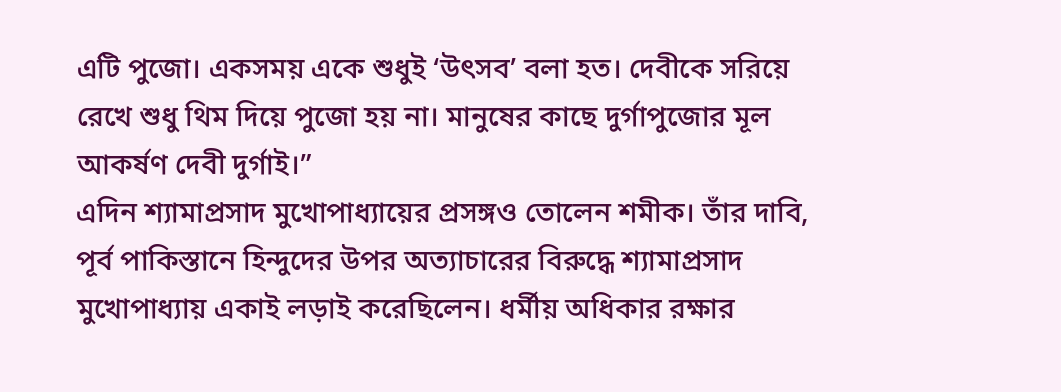এটি পুজো। একসময় একে শুধুই ‘উৎসব’ বলা হত। দেবীকে সরিয়ে রেখে শুধু থিম দিয়ে পুজো হয় না। মানুষের কাছে দুর্গাপুজোর মূল আকর্ষণ দেবী দুর্গাই।”
এদিন শ্যামাপ্রসাদ মুখোপাধ্যায়ের প্রসঙ্গও তোলেন শমীক। তাঁর দাবি, পূর্ব পাকিস্তানে হিন্দুদের উপর অত্যাচারের বিরুদ্ধে শ্যামাপ্রসাদ মুখোপাধ্যায় একাই লড়াই করেছিলেন। ধর্মীয় অধিকার রক্ষার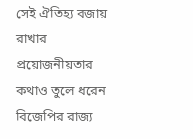সেই ঐতিহ্য বজায় রাখার প্রয়োজনীয়তার কথাও তুলে ধরেন বিজেপির রাজ্য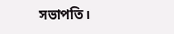সভাপতি।